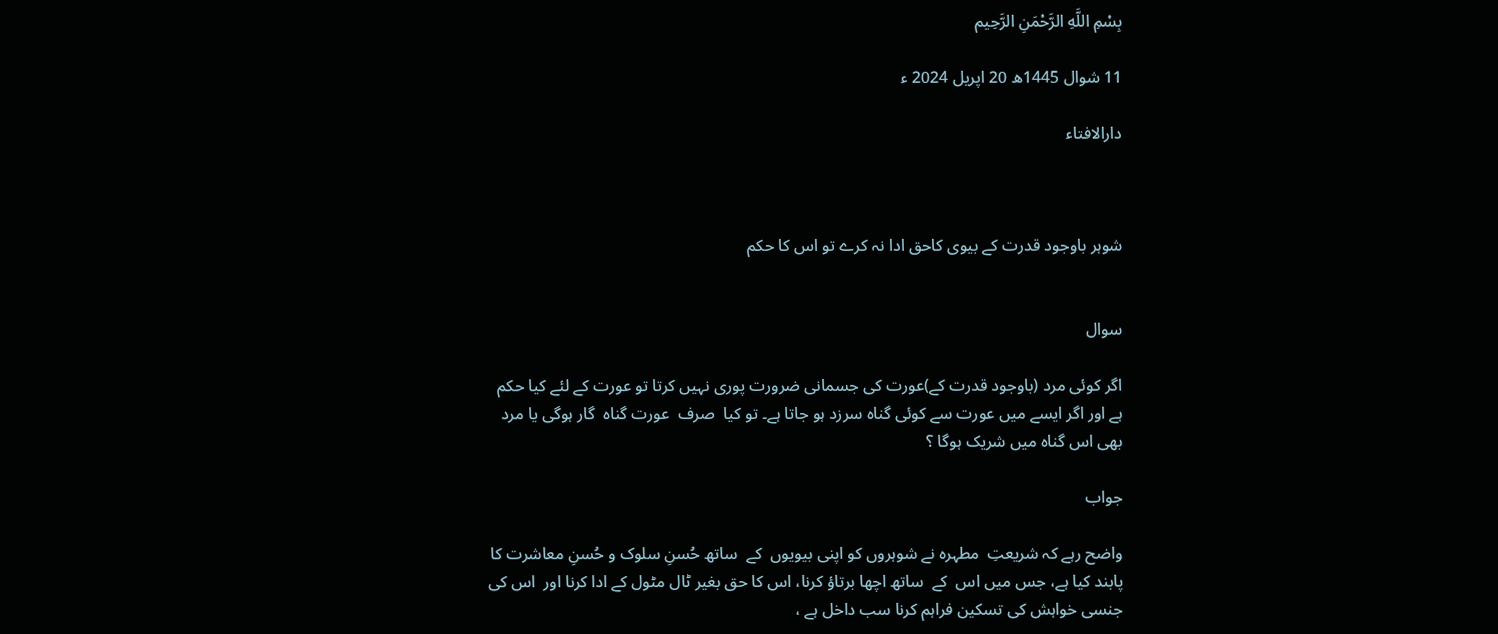بِسْمِ اللَّهِ الرَّحْمَنِ الرَّحِيم

11 شوال 1445ھ 20 اپریل 2024 ء

دارالافتاء



شوہر باوجود قدرت کے بیوی کاحق ادا نہ کرے تو اس کا حکم


سوال

اگر کوئی مرد (باوجود قدرت کے)عورت کی جسمانی ضرورت پوری نہیں کرتا تو عورت کے لئے کیا حکم ہے اور اگر ایسے میں عورت سے کوئی گناہ سرزد ہو جاتا ہے۔ تو کیا  صرف  عورت گناہ  گار ہوگی یا مرد  بھی اس گناہ میں شریک ہوگا ؟

جواب

واضح رہے کہ شریعتِ  مطہرہ نے شوہروں کو اپنی بیویوں  کے  ساتھ حُسنِ سلوک و حُسنِ معاشرت کا پابند کیا ہے، جس میں اس  کے  ساتھ اچھا برتاؤ کرنا، اس کا حق بغیر ٹال مٹول کے ادا کرنا اور  اس کی جنسی خواہش کی تسکین فراہم کرنا سب داخل ہے ،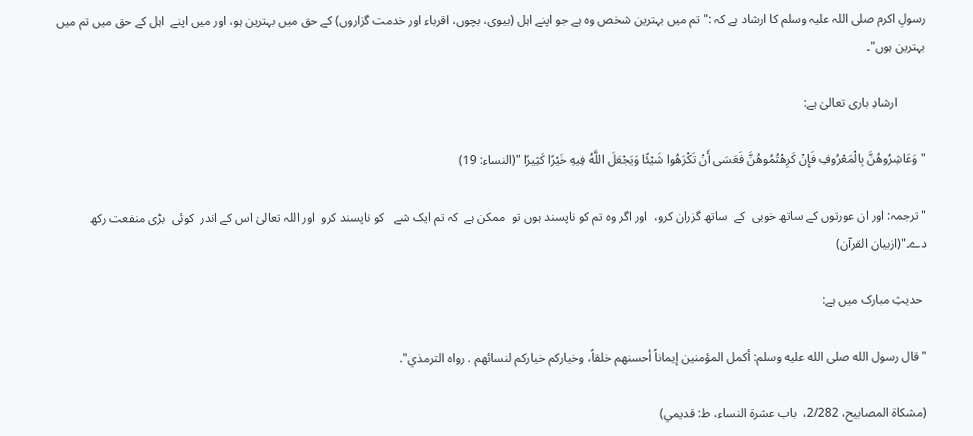رسولِ اکرم صلی اللہ علیہ وسلم کا ارشاد ہے کہ :" تم میں بہترین شخص وہ ہے جو اپنے اہل (بیوی، بچوں، اقرباء اور خدمت گزاروں) کے حق میں بہترین ہو، اور میں اپنے  اہل کے حق میں تم میں    بہترین ہوں"۔

         ارشادِ باری تعالیٰ ہے:

" وَعَاشِرُوهُنَّ بِالْمَعْرُوفِ فَإِنْ كَرِهْتُمُوهُنَّ فَعَسَى أَنْ تَكْرَهُوا شَيْئًا وَيَجْعَلَ اللَّهُ فِيهِ خَيْرًا كَثِيرًا "(النساء: 19)

"ترجمہ: اور ان عورتوں کے ساتھ خوبی  کے  ساتھ گزران کرو،  اور اگر وہ تم کو ناپسند ہوں تو  ممکن ہے  کہ تم ایک شے   کو ناپسند کرو  اور اللہ تعالیٰ اس کے اندر  کوئی  بڑی منفعت رکھ دے۔"(ازبیان القرآن)

 حدیثِ مبارک میں ہے:

"قال رسول الله صلى الله عليه وسلم: أكمل المؤمنين إيماناً أحسنهم خلقاً، وخياركم خياركم لنسائهم . رواه الترمذي".

(مشکاة المصابیح، 2/282،  باب عشرة النساء، ط: قدیمي)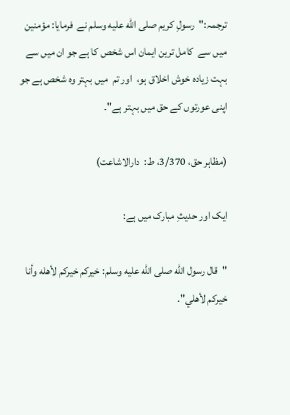ترجمہ:"رسولِ کریم صلى الله عليه وسلم نے  فرمایا: مؤمنین میں سے  کامل ترین ایمان اس شخص کا ہے جو ان میں سے بہت زیادہ خوش اخلاق ہو،  اور تم  میں بہتر وہ شخص ہے جو  اپنی عورتوں کے حق میں بہتر ہے"۔

(مظاہر حق، 3/370، ط:  دارالاشاعت)

ایک اور حدیثِ مبارک میں ہے:

"قال رسول الله صلى الله عليه وسلم: خيركم خيركم لأهله وأنا خيركم لأهلي".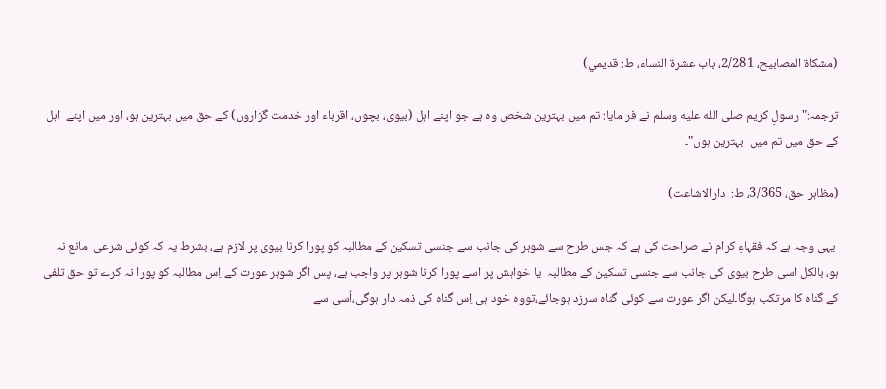(مشکاة المصابیح، 2/281، باب عشرة النساء، ط: قدیمي)

ترجمہ:"رسولِ کریم صلى الله عليه وسلم نے فر مایا: تم میں بہترین شخص وہ ہے جو اپنے اہل (بیوی، بچوں، اقرباء اور خدمت گزاروں) کے حق میں بہترین ہو، اور میں اپنے  اہل کے حق میں تم میں  بہترین ہوں"۔

(مظاہر حق، 3/365، ط:  دارالاشاعت)

 یہی وجہ ہے کہ فقہاءِ کرام نے صراحت کی ہے کہ جس طرح سے شوہر کی جانب سے جنسی تسکین کے مطالبہ کو پورا کرنا بیوی پر لازم ہے، بشرط یہ کہ کوئی شرعی  مانع نہ ہو، بالکل اسی طرح بیوی کی جانب سے جنسی تسکین کے مطالبہ  یا خواہش پر اسے پورا کرنا شوہر پر واجب ہے، پس اگر شوہر عورت کے اِس مطالبہ کو پورا نہ کرے تو حق تلفی کے گناہ کا مرتکب ہوگا۔لیکن اگر عورت سے کوئی گناہ سرزد ہوجائے،تووہ خود ہی اِس گناہ کی ذمہ دار ہوگی،اُسی سے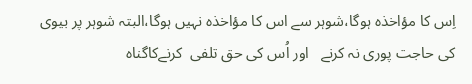اِس کا مؤاخذہ ہوگا،شوہر سے اس کا مؤاخذہ نہیں ہوگا،البتہ شوہر پر بیوی کی حاجت پوری نہ کرنے   اور اُس کی حق تلفی  کرنےکاگناہ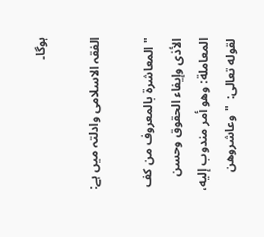ہوگا۔

الفقہ الاسلامی وادلتہ میں ہے:

"المعاشرة بالمعروف من كف الأذى وإيفاء الحقوق وحسن المعاملة: وهو أمر مندوب إليه، لقوله تعالى:  "وعاشروهن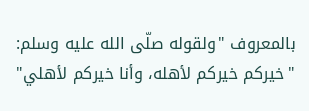بالمعروف "ولقوله صلّى الله عليه وسلم: "خيركم خيركم لأهله، وأنا خيركم لأهلي"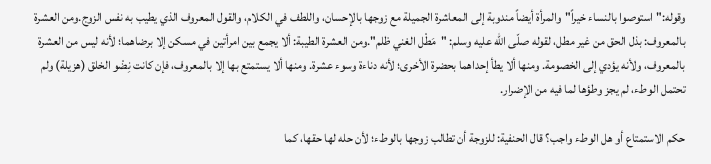وقوله:"استوصوا بالنساء خيراً"والمرأة أيضاً مندوبة إلى المعاشرة الجميلة مع زوجها بالإحسان، واللطف في الكلام، والقول المعروف الذي يطيب به نفس الزوج.ومن العشرة بالمعروف: بذل الحق من غير مطل، لقوله صلّى الله عليه وسلم: "مَطْل الغني ظلم".ومن العشرة الطيبة: ألا يجمع بين امرأتين في مسكن إلا برضاهما؛ لأنه ليس من العشرة بالمعروف، ولأنه يؤدي إلى الخصومة. ومنها ألا يطأ إحداهما بحضرة الأخرى؛ لأنه دناءة وسوء عشرة. ومنها ألا يستمتع بها إلا بالمعروف، فإن كانت نِضْو الخلق (هزيلة) ولم تحتمل الوطء، لم يجز وطؤها لما فيه من الإضرار.

حكم الاستمتاع أو هل الوطء واجب؟ قال الحنفية: للزوجة أن تطالب زوجها بالوطء؛ لأن حله لها حقها، كما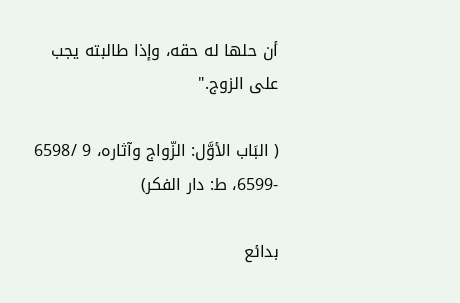أن حلها له حقه، وإذا طالبته يجب على الزوج."

( البَاب الأوَّل: الزّواج وآثاره، 9 /6598 -6599، ط: دار الفكر)

بدائع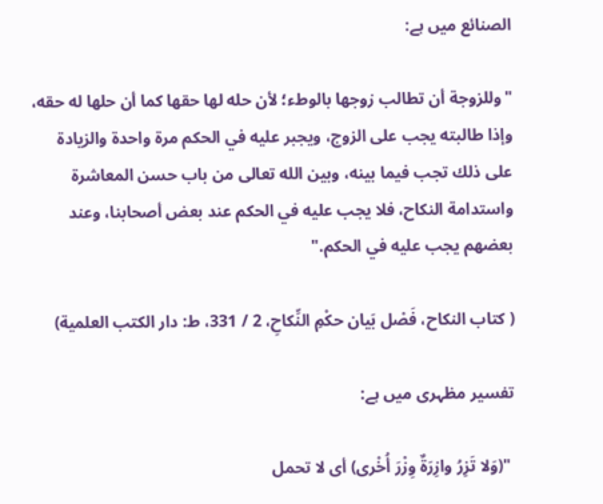الصنائع میں ہے:

"وللزوجة أن تطالب زوجها بالوطء؛ لأن حله لها حقها كما أن حلها له حقه، وإذا طالبته يجب على الزوج، ويجبر عليه في الحكم مرة واحدة والزيادة على ذلك تجب فيما بينه، وبين الله تعالى من باب حسن المعاشرة واستدامة النكاح، فلا يجب عليه في الحكم عند بعض أصحابنا، وعند بعضهم يجب عليه في الحكم."

( كتاب النكاح، فَصْل بَيان حكْمِ النِّكاحِ، 2 / 331، ط: دار الكتب العلمية)

تفسیر مظہری میں ہے:

 "(وَلا تَزِرُ وازِرَةٌ وِزْرَ أُخْرى) أى لا تحمل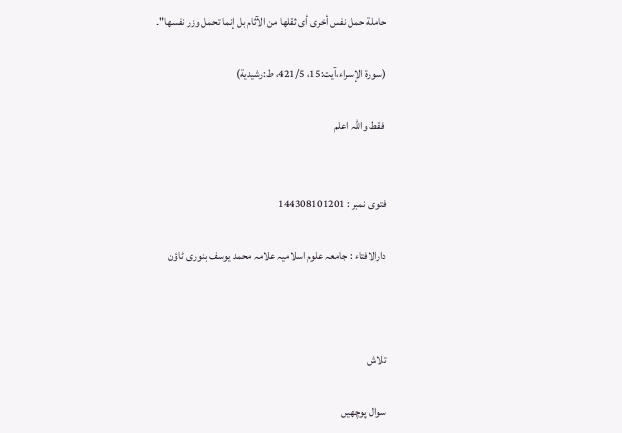حاملة حمل نفس أخرى أى ثقلها من الآثام بل إنما تحمل وزر نفسها"۔

(سورۃ الإسراء،آیت:15، 421/5، ط:رشیدیة)

 فقط واللہ اعلم


فتوی نمبر : 144308101201

دارالافتاء : جامعہ علوم اسلامیہ علامہ محمد یوسف بنوری ٹاؤن



تلاش

سوال پوچھیں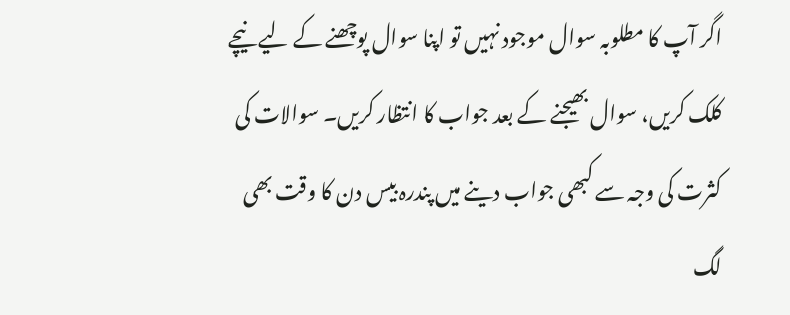اگر آپ کا مطلوبہ سوال موجود نہیں تو اپنا سوال پوچھنے کے لیے نیچے کلک کریں، سوال بھیجنے کے بعد جواب کا انتظار کریں۔ سوالات کی کثرت کی وجہ سے کبھی جواب دینے میں پندرہ بیس دن کا وقت بھی لگ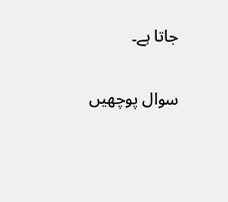جاتا ہے۔

سوال پوچھیں